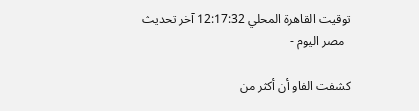توقيت القاهرة المحلي 12:17:32 آخر تحديث
  مصر اليوم -

كشفت الفاو أن أكثر من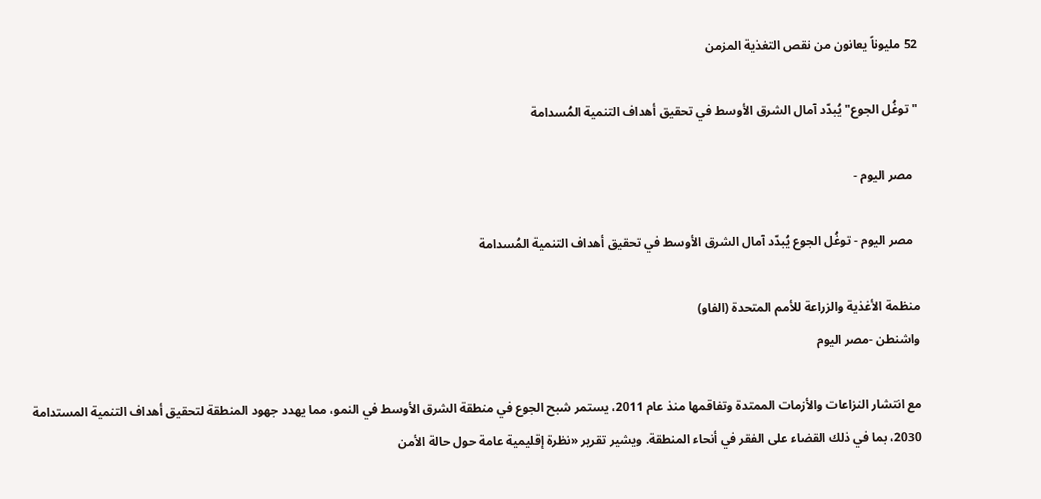52 مليوناً يعانون من نقص التغذية المزمن

"توغُل الجوع" يُبدّد آمال الشرق الأوسط في تحقيق أهداف التنمية المُسدامة

  مصر اليوم -

  مصر اليوم - توغُل الجوع يُبدّد آمال الشرق الأوسط في تحقيق أهداف التنمية المُسدامة

منظمة الأغذية والزراعة للأمم المتحدة (الفاو)
واشنطن -مصر اليوم

مع انتشار النزاعات والأزمات الممتدة وتفاقمها منذ عام 2011، يستمر شبح الجوع في منطقة الشرق الأوسط في النمو، مما يهدد جهود المنطقة لتحقيق أهداف التنمية المستدامة 2030، بما في ذلك القضاء على الفقر في أنحاء المنطقة. ويشير تقرير «نظرة إقليمية عامة حول حالة الأمن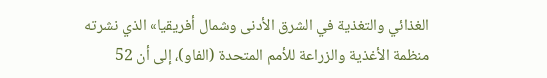الغذائي والتغذية في الشرق الأدنى وشمال أفريقيا» الذي نشرته منظمة الأغذية والزراعة للأمم المتحدة (الفاو)، إلى أن 52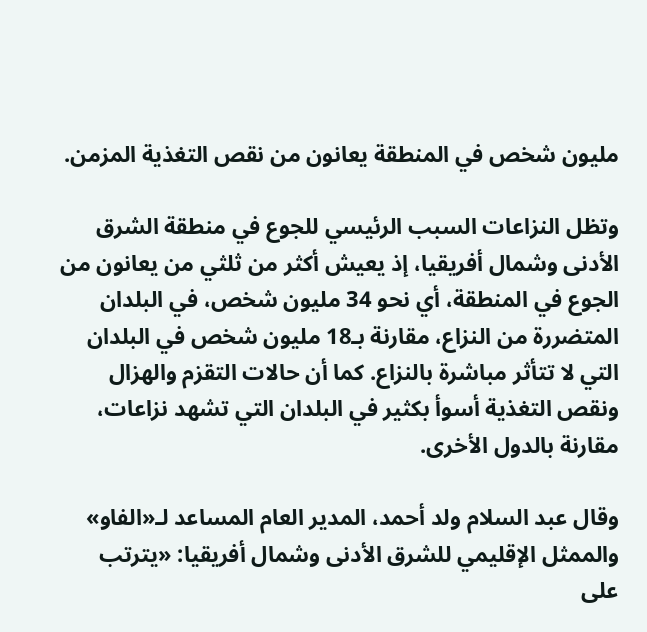مليون شخص في المنطقة يعانون من نقص التغذية المزمن.

وتظل النزاعات السبب الرئيسي للجوع في منطقة الشرق الأدنى وشمال أفريقيا، إذ يعيش أكثر من ثلثي من يعانون من الجوع في المنطقة، أي نحو 34 مليون شخص، في البلدان المتضررة من النزاع، مقارنة بـ18 مليون شخص في البلدان التي لا تتأثر مباشرة بالنزاع. كما أن حالات التقزم والهزال ونقص التغذية أسوأ بكثير في البلدان التي تشهد نزاعات، مقارنة بالدول الأخرى.

وقال عبد السلام ولد أحمد، المدير العام المساعد لـ«الفاو» والممثل الإقليمي للشرق الأدنى وشمال أفريقيا: «يترتب على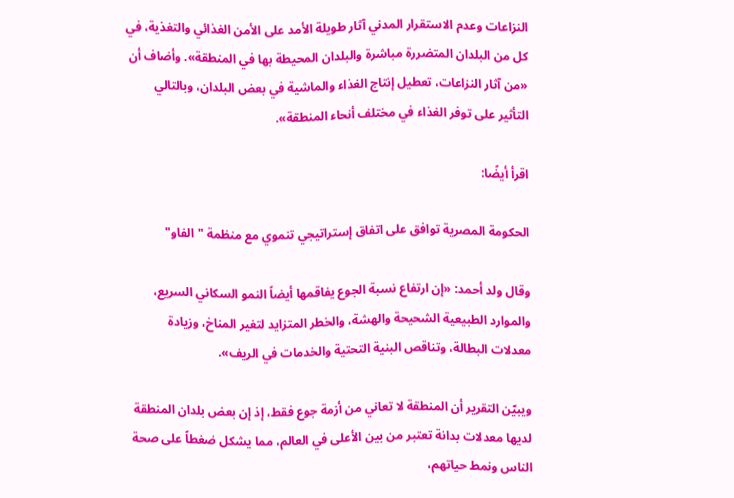النزاعات وعدم الاستقرار المدني آثار طويلة الأمد على الأمن الغذائي والتغذية، في كل من البلدان المتضررة مباشرة والبلدان المحيطة بها في المنطقة». وأضاف أن «من آثار النزاعات، تعطيل إنتاج الغذاء والماشية في بعض البلدان، وبالتالي التأثير على توفر الغذاء في مختلف أنحاء المنطقة».

اقرأ أيضًا:

الحكومة المصرية توافق على اتفاق إستراتيجي تنموي مع منظمة "الفاو"

وقال ولد أحمد: «إن ارتفاع نسبة الجوع يفاقمها أيضاً النمو السكاني السريع، والموارد الطبيعية الشحيحة والهشة، والخطر المتزايد لتغير المناخ، وزيادة معدلات البطالة، وتناقص البنية التحتية والخدمات في الريف».

ويبيّن التقرير أن المنطقة لا تعاني من أزمة جوع فقط، إذ إن بعض بلدان المنطقة لديها معدلات بدانة تعتبر من بين الأعلى في العالم، مما يشكل ضغطاً على صحة الناس ونمط حياتهم،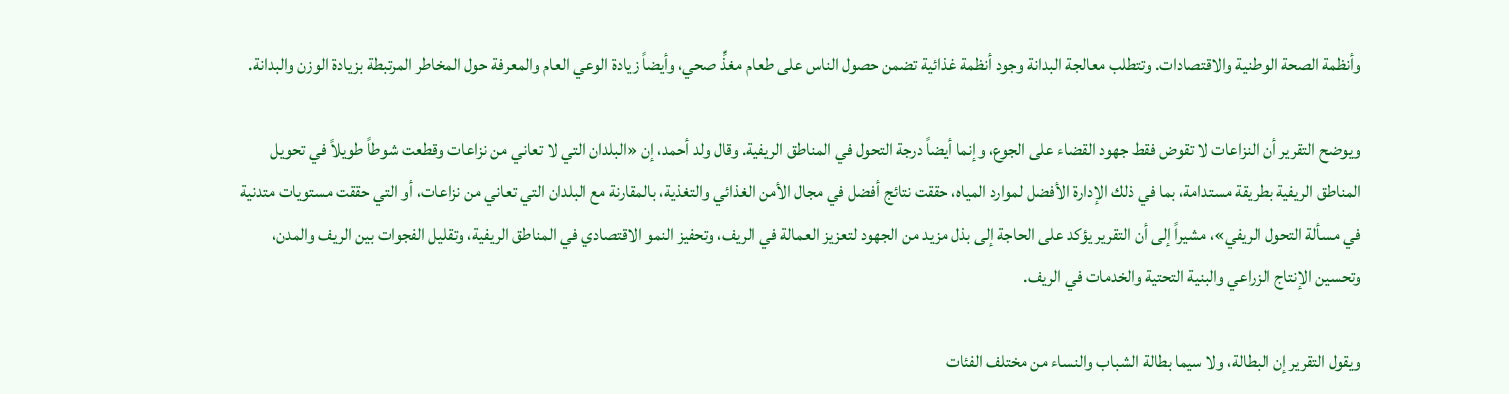وأنظمة الصحة الوطنية والاقتصادات. وتتطلب معالجة البدانة وجود أنظمة غذائية تضمن حصول الناس على طعام مغذٍّ صحي، وأيضاً زيادة الوعي العام والمعرفة حول المخاطر المرتبطة بزيادة الوزن والبدانة.

ويوضح التقرير أن النزاعات لا تقوض فقط جهود القضاء على الجوع، وإنما أيضاً درجة التحول في المناطق الريفية. وقال ولد أحمد، إن «البلدان التي لا تعاني من نزاعات وقطعت شوطاً طويلاً في تحويل المناطق الريفية بطريقة مستدامة، بما في ذلك الإدارة الأفضل لموارد المياه، حققت نتائج أفضل في مجال الأمن الغذائي والتغذية، بالمقارنة مع البلدان التي تعاني من نزاعات، أو التي حققت مستويات متدنية في مسألة التحول الريفي»، مشيراً إلى أن التقرير يؤكد على الحاجة إلى بذل مزيد من الجهود لتعزيز العمالة في الريف، وتحفيز النمو الاقتصادي في المناطق الريفية، وتقليل الفجوات بين الريف والمدن، وتحسين الإنتاج الزراعي والبنية التحتية والخدمات في الريف.

ويقول التقرير إن البطالة، ولا سيما بطالة الشباب والنساء من مختلف الفئات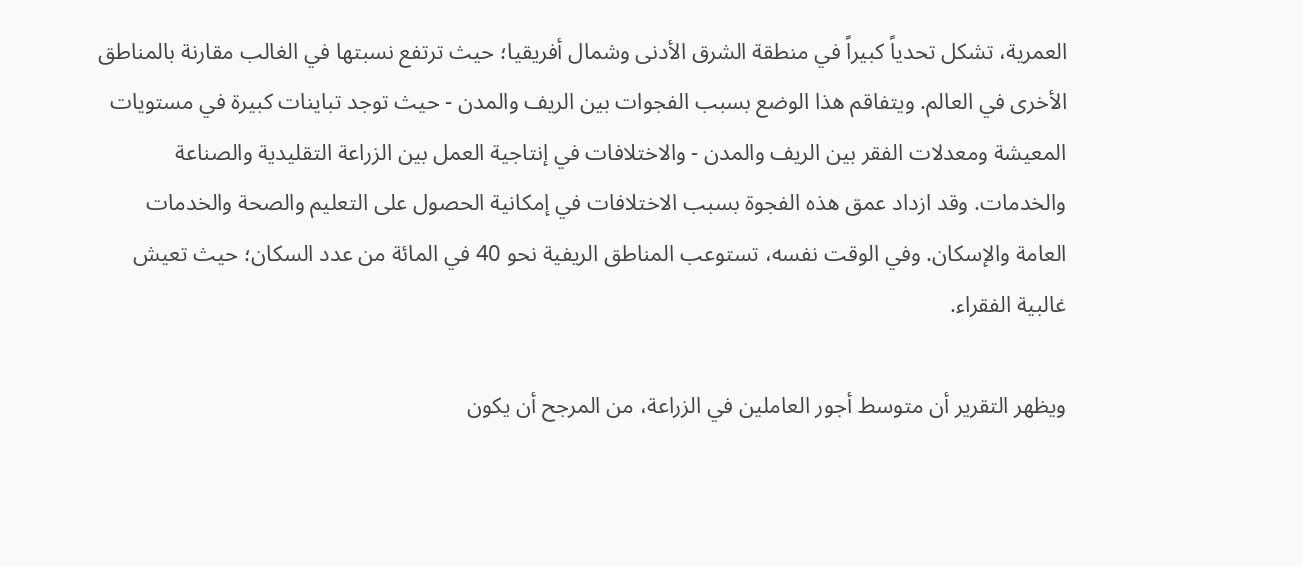العمرية، تشكل تحدياً كبيراً في منطقة الشرق الأدنى وشمال أفريقيا؛ حيث ترتفع نسبتها في الغالب مقارنة بالمناطق الأخرى في العالم. ويتفاقم هذا الوضع بسبب الفجوات بين الريف والمدن - حيث توجد تباينات كبيرة في مستويات المعيشة ومعدلات الفقر بين الريف والمدن - والاختلافات في إنتاجية العمل بين الزراعة التقليدية والصناعة والخدمات. وقد ازداد عمق هذه الفجوة بسبب الاختلافات في إمكانية الحصول على التعليم والصحة والخدمات العامة والإسكان. وفي الوقت نفسه، تستوعب المناطق الريفية نحو 40 في المائة من عدد السكان؛ حيث تعيش غالبية الفقراء.

ويظهر التقرير أن متوسط أجور العاملين في الزراعة، من المرجح أن يكون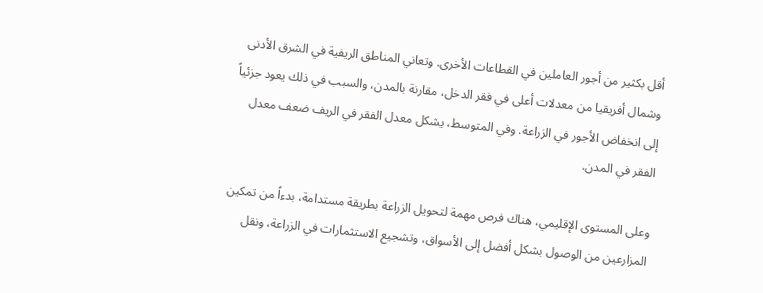أقل بكثير من أجور العاملين في القطاعات الأخرى. وتعاني المناطق الريفية في الشرق الأدنى وشمال أفريقيا من معدلات أعلى في فقر الدخل، مقارنة بالمدن، والسبب في ذلك يعود جزئياً إلى انخفاض الأجور في الزراعة. وفي المتوسط، يشكل معدل الفقر في الريف ضعف معدل الفقر في المدن.

وعلى المستوى الإقليمي، هناك فرص مهمة لتحويل الزراعة بطريقة مستدامة، بدءاً من تمكين المزارعين من الوصول بشكل أفضل إلى الأسواق، وتشجيع الاستثمارات في الزراعة، ونقل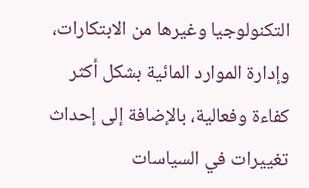التكنولوجيا وغيرها من الابتكارات، وإدارة الموارد المائية بشكل أكثر كفاءة وفعالية، بالإضافة إلى إحداث تغييرات في السياسات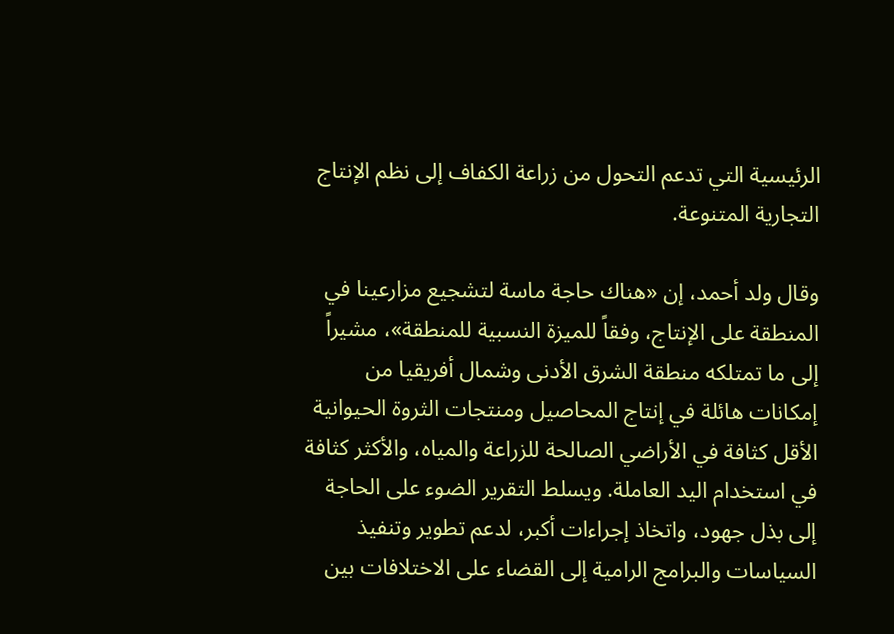الرئيسية التي تدعم التحول من زراعة الكفاف إلى نظم الإنتاج التجارية المتنوعة.

وقال ولد أحمد، إن «هناك حاجة ماسة لتشجيع مزارعينا في المنطقة على الإنتاج، وفقاً للميزة النسبية للمنطقة»، مشيراً إلى ما تمتلكه منطقة الشرق الأدنى وشمال أفريقيا من إمكانات هائلة في إنتاج المحاصيل ومنتجات الثروة الحيوانية الأقل كثافة في الأراضي الصالحة للزراعة والمياه، والأكثر كثافة في استخدام اليد العاملة. ويسلط التقرير الضوء على الحاجة إلى بذل جهود، واتخاذ إجراءات أكبر، لدعم تطوير وتنفيذ السياسات والبرامج الرامية إلى القضاء على الاختلافات بين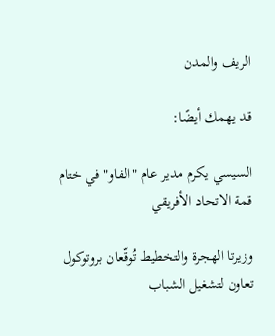الريف والمدن

قد يهمك أيضًا:

السيسي يكرم مدير عام "الفاو" في ختام قمة الاتحاد الأفريقي

وزيرتا الهجرة والتخطيط تُوقّعان بروتوكول تعاون لتشغيل الشباب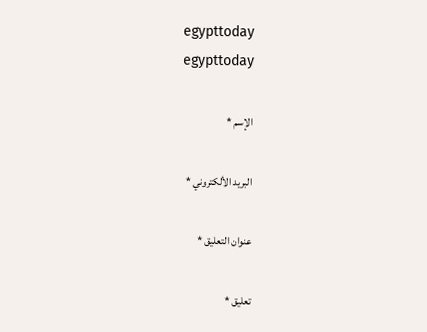egypttoday
egypttoday

الإسم *

البريد الألكتروني *

عنوان التعليق *

تعليق *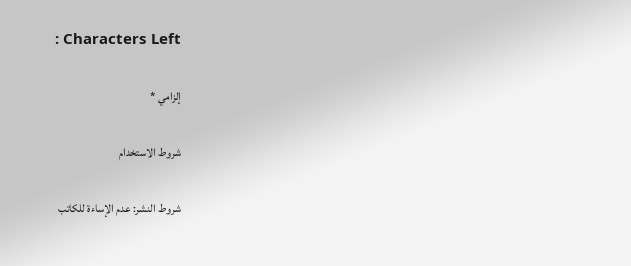: Characters Left

إلزامي *

شروط الاستخدام

شروط النشر: عدم الإساءة للكاتب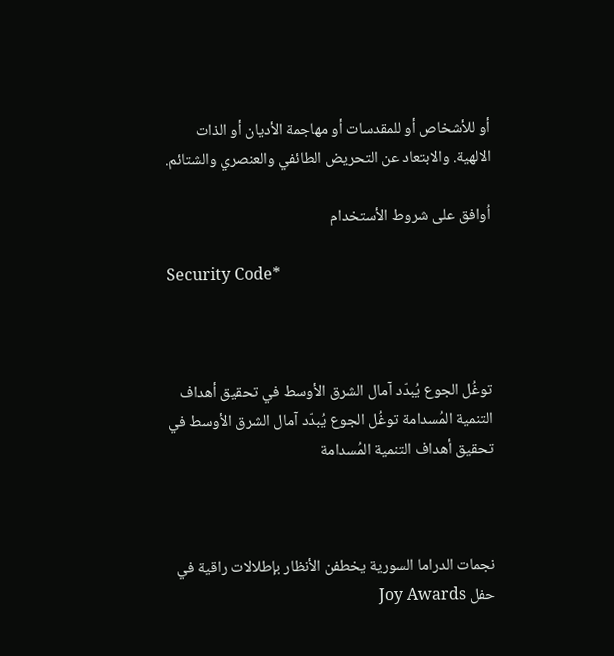أو للأشخاص أو للمقدسات أو مهاجمة الأديان أو الذات الالهية. والابتعاد عن التحريض الطائفي والعنصري والشتائم.

اُوافق على شروط الأستخدام

Security Code*



توغُل الجوع يُبدّد آمال الشرق الأوسط في تحقيق أهداف التنمية المُسدامة توغُل الجوع يُبدّد آمال الشرق الأوسط في تحقيق أهداف التنمية المُسدامة



نجمات الدراما السورية يخطفن الأنظار بإطلالات راقية في حفل Joy Awards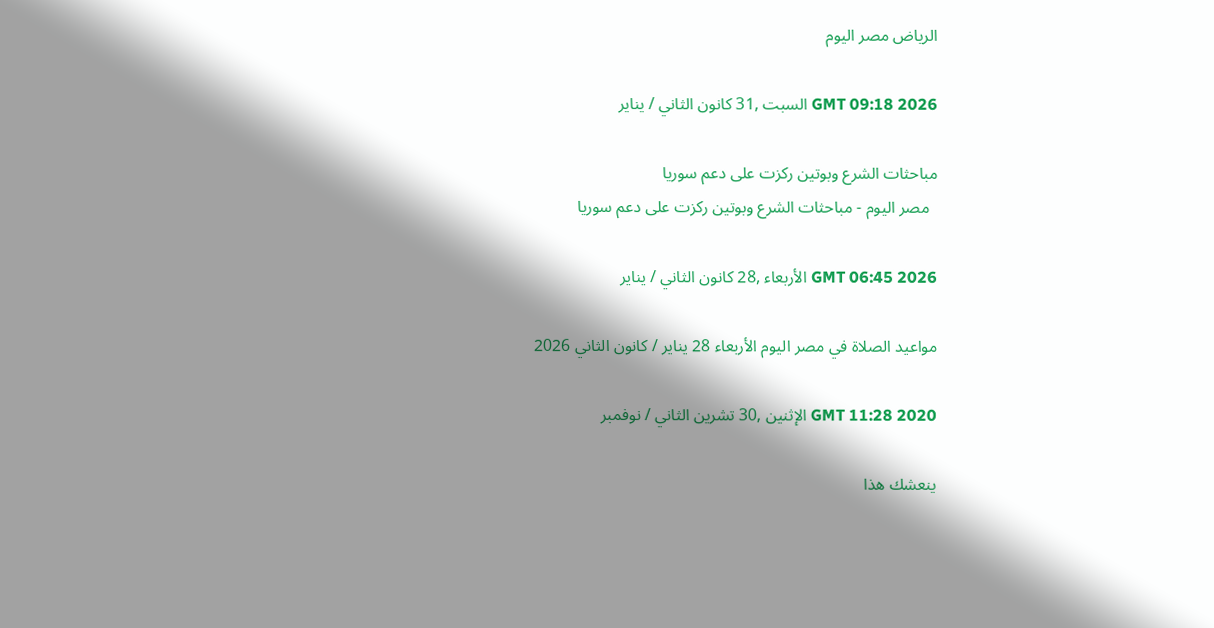الرياض مصر اليوم

GMT 09:18 2026 السبت ,31 كانون الثاني / يناير

مباحثات الشرع وبوتين ركزت على دعم سوريا
  مصر اليوم - مباحثات الشرع وبوتين ركزت على دعم سوريا

GMT 06:45 2026 الأربعاء ,28 كانون الثاني / يناير

مواعيد الصلاة في مصر اليوم الأربعاء 28 يناير / كانون الثاني 2026

GMT 11:28 2020 الإثنين ,30 تشرين الثاني / نوفمبر

ينعشك هذا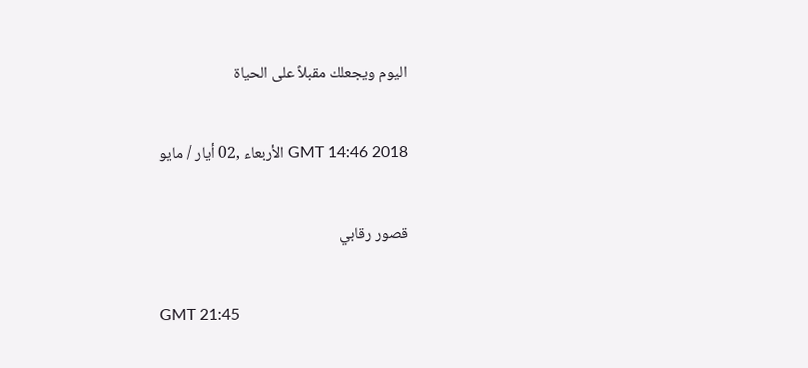اليوم ويجعلك مقبلاً على الحياة

GMT 14:46 2018 الأربعاء ,02 أيار / مايو

قصور رقابي

GMT 21:45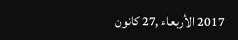2017 الأربعاء ,27 كانون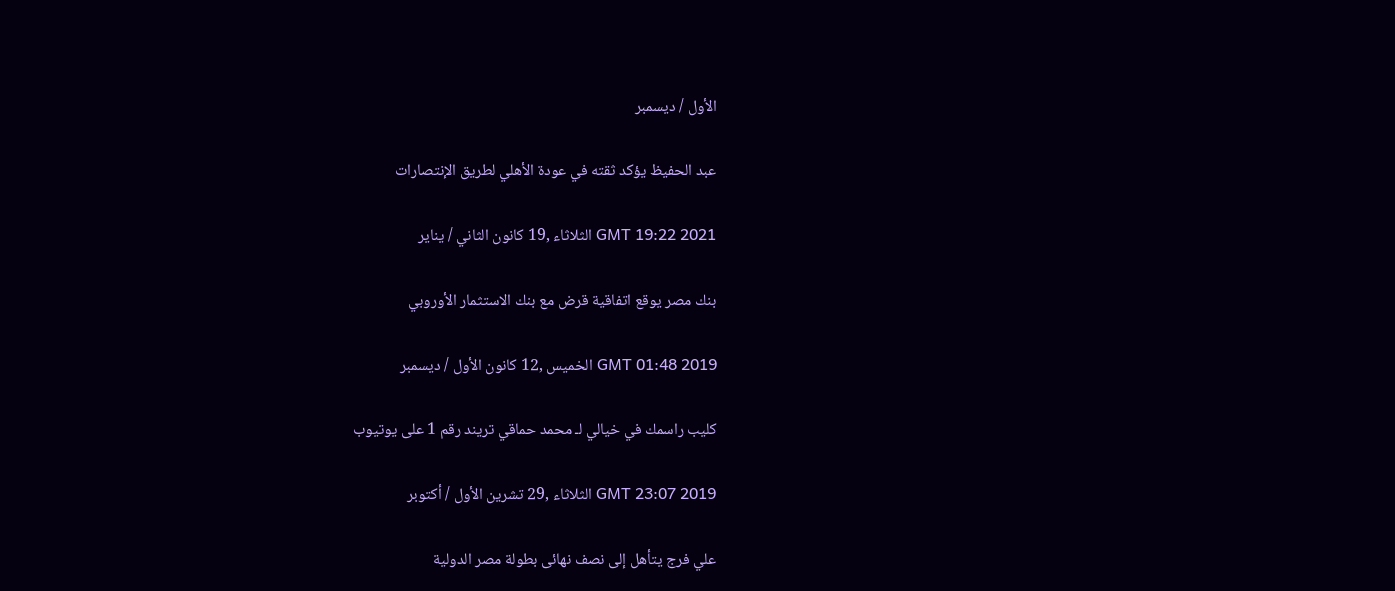الأول / ديسمبر

عبد الحفيظ يؤكد ثقته في عودة الأهلي لطريق الإنتصارات

GMT 19:22 2021 الثلاثاء ,19 كانون الثاني / يناير

بنك مصر يوقع اتفاقية قرض مع بنك الاستثمار الأوروبي

GMT 01:48 2019 الخميس ,12 كانون الأول / ديسمبر

كليب راسمك في خيالي لـ محمد حماقي تريند رقم 1 على يوتيوب

GMT 23:07 2019 الثلاثاء ,29 تشرين الأول / أكتوبر

علي فرج يتأهل إلى نصف نهائى بطولة مصر الدولية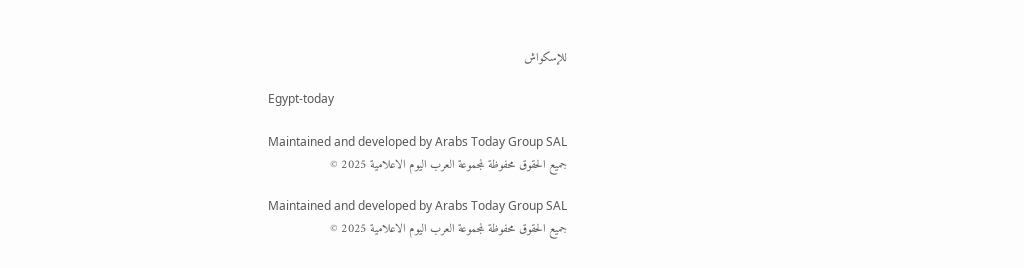للإسكواش

Egypt-today

Maintained and developed by Arabs Today Group SAL
جميع الحقوق محفوظة لمجموعة العرب اليوم الاعلامية 2025 ©

Maintained and developed by Arabs Today Group SAL
جميع الحقوق محفوظة لمجموعة العرب اليوم الاعلامية 2025 ©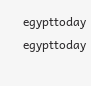egypttoday egypttoday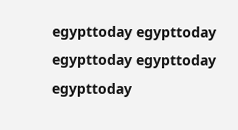egypttoday egypttoday
egypttoday egypttoday egypttoday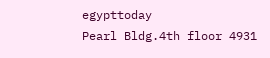egypttoday
Pearl Bldg.4th floor 4931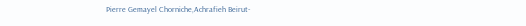Pierre Gemayel Chorniche,Achrafieh Beirut-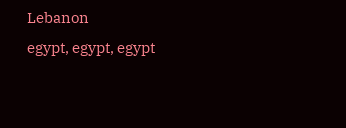Lebanon
egypt, egypt, egypt